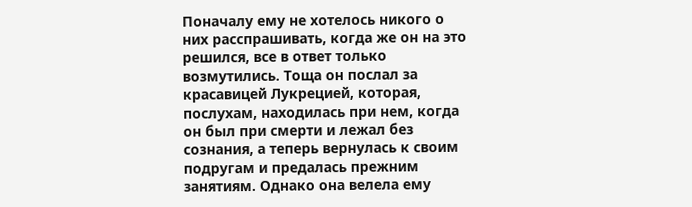Поначалу ему не хотелось никого о них расспрашивать, когда же он на это решился, все в ответ только возмутились. Тоща он послал за красавицей Лукрецией, которая, послухам, находилась при нем, когда он был при смерти и лежал без сознания, а теперь вернулась к своим подругам и предалась прежним занятиям. Однако она велела ему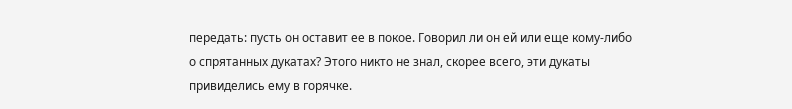передать: пусть он оставит ее в покое. Говорил ли он ей или еще кому-либо о спрятанных дукатах? Этого никто не знал, скорее всего, эти дукаты привиделись ему в горячке.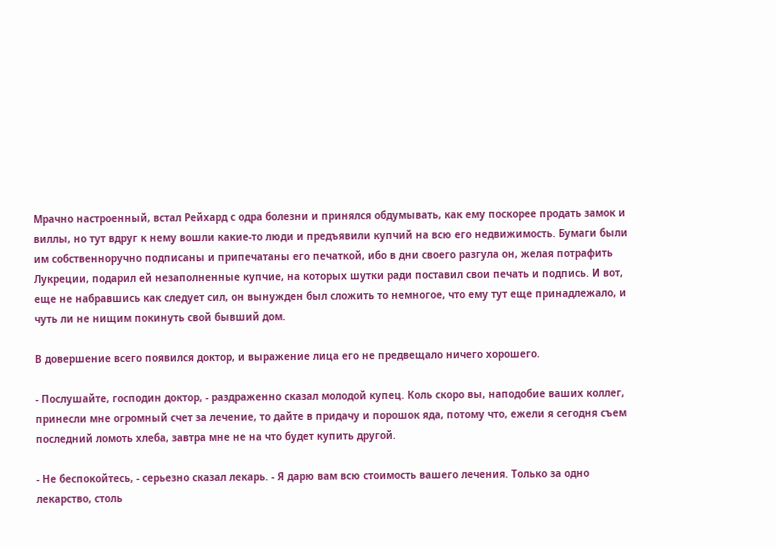Мрачно настроенный, встал Рейхард с одра болезни и принялся обдумывать, как ему поскорее продать замок и виллы, но тут вдруг к нему вошли какие-то люди и предъявили купчий на всю его недвижимость. Бумаги были им собственноручно подписаны и припечатаны его печаткой, ибо в дни своего разгула он, желая потрафить Лукреции, подарил ей незаполненные купчие, на которых шутки ради поставил свои печать и подпись. И вот, еще не набравшись как следует сил, он вынужден был сложить то немногое, что ему тут еще принадлежало, и чуть ли не нищим покинуть свой бывший дом.

В довершение всего появился доктор, и выражение лица его не предвещало ничего хорошего.

- Послушайте, господин доктор, - раздраженно сказал молодой купец. Коль скоро вы, наподобие ваших коллег, принесли мне огромный счет за лечение, то дайте в придачу и порошок яда, потому что, ежели я сегодня съем последний ломоть хлеба, завтра мне не на что будет купить другой.

- Не беспокойтесь, - серьезно сказал лекарь. - Я дарю вам всю стоимость вашего лечения. Только за одно лекарство, столь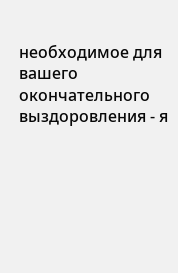необходимое для вашего окончательного выздоровления - я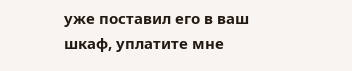уже поставил его в ваш шкаф, уплатите мне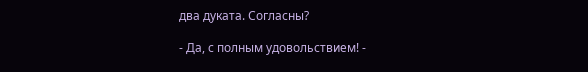два дуката. Согласны?

- Да, с полным удовольствием! -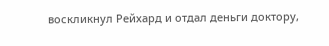воскликнул Рейхард и отдал деньги доктору,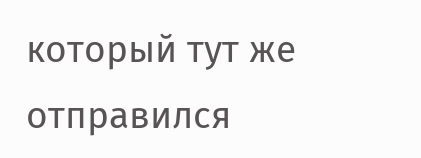который тут же отправился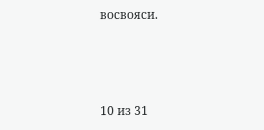восвояси.



10 из 31